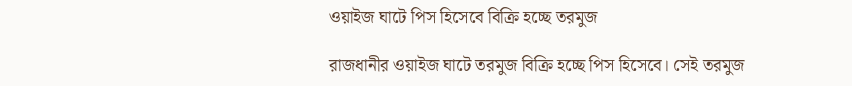ওয়াইজ ঘাটে পিস হিসেবে বিক্রি হচ্ছে তরমুজ

রাজধানীর ওয়াইজ ঘাটে তরমুজ বিক্রি হচ্ছে পিস হিসেবে। সেই তরমুজ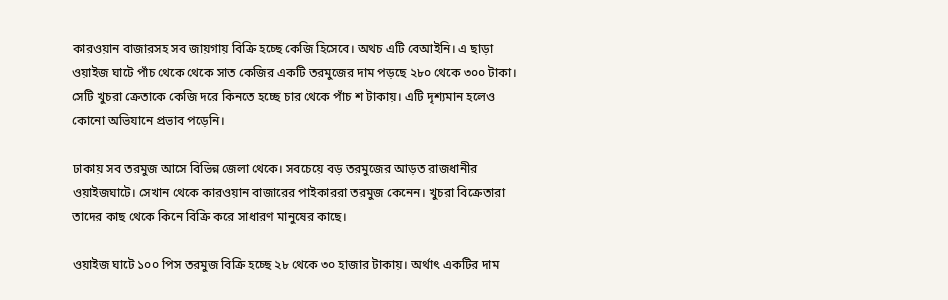কারওয়ান বাজারসহ সব জায়গায় বিক্রি হচ্ছে কেজি হিসেবে। অথচ এটি বেআইনি। এ ছাড়া ওয়াইজ ঘাটে পাঁচ থেকে থেকে সাত কেজির একটি তরমুজের দাম পড়ছে ২৮০ থেকে ৩০০ টাকা। সেটি খুচরা ক্রেতাকে কেজি দরে কিনতে হচ্ছে চার থেকে পাঁচ শ টাকায়। এটি দৃশ্যমান হলেও কোনো অভিযানে প্রভাব পড়েনি।

ঢাকায় সব তরমুজ আসে বিভিন্ন জেলা থেকে। সবচেয়ে বড় তরমুজের আড়ত রাজধানীর ওয়াইজঘাটে। সেখান থেকে কারওয়ান বাজারের পাইকাররা তরমুজ কেনেন। খুচরা বিক্রেতারা তাদের কাছ থেকে কিনে বিক্রি করে সাধারণ মানুষের কাছে।

ওয়াইজ ঘাটে ১০০ পিস তরমুজ বিক্রি হচ্ছে ২৮ থেকে ৩০ হাজার টাকায়। অর্থাৎ একটির দাম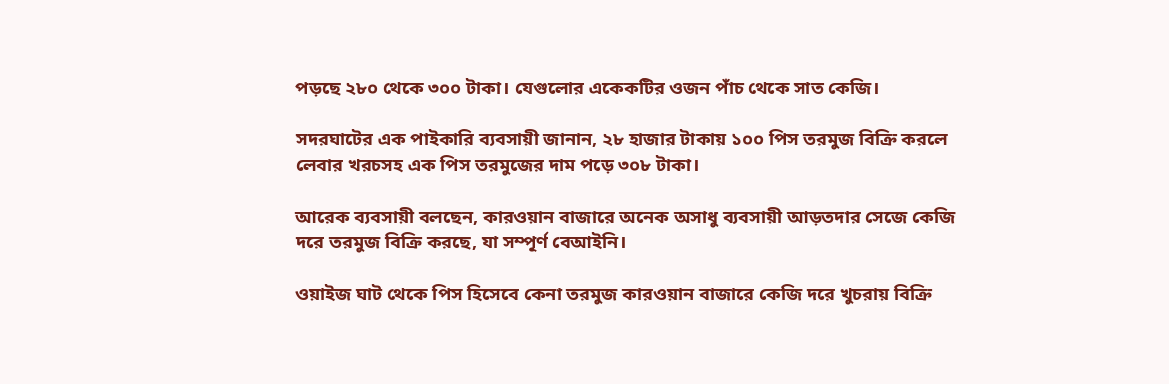পড়ছে ২৮০ থেকে ৩০০ টাকা। যেগুলোর একেকটির ওজন পাঁচ থেকে সাত কেজি।

সদরঘাটের এক পাইকারি ব্যবসায়ী জানান, ২৮ হাজার টাকায় ১০০ পিস তরমুজ বিক্রি করলে লেবার খরচসহ এক পিস তরমুজের দাম পড়ে ৩০৮ টাকা।

আরেক ব্যবসায়ী বলছেন, কারওয়ান বাজারে অনেক অসাধু ব্যবসায়ী আড়তদার সেজে কেজি দরে তরমুজ বিক্রি করছে, যা সম্পূর্ণ বেআইনি।

ওয়াইজ ঘাট থেকে পিস হিসেবে কেনা তরমুজ কারওয়ান বাজারে কেজি দরে খুচরায় বিক্রি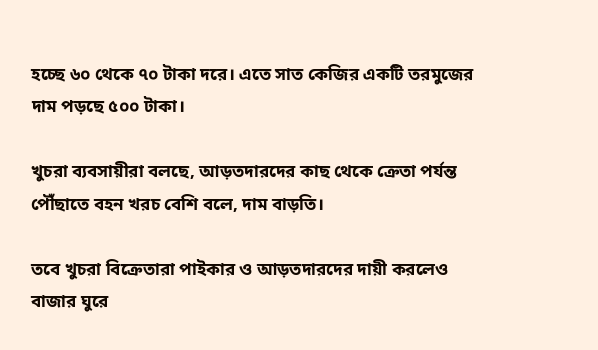হচ্ছে ৬০ থেকে ৭০ টাকা দরে। এতে সাত কেজির একটি তরমুজের দাম পড়ছে ৫০০ টাকা।

খুচরা ব্যবসায়ীরা বলছে, আড়তদারদের কাছ থেকে ক্রেতা পর্যন্ত পৌঁছাতে বহন খরচ বেশি বলে, দাম বাড়তি।

তবে খুচরা বিক্রেতারা পাইকার ও আড়তদারদের দায়ী করলেও বাজার ঘুরে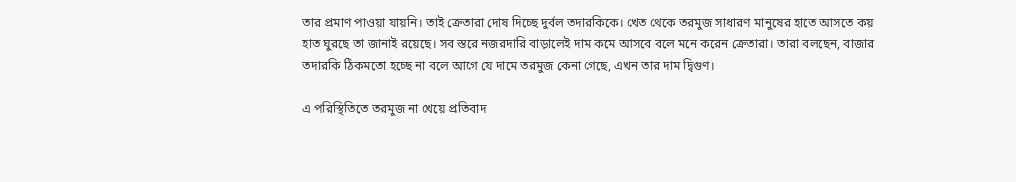তার প্রমাণ পাওয়া যায়নি। তাই ক্রেতারা দোষ দিচ্ছে দুর্বল তদারকিকে। খেত থেকে তরমুজ সাধারণ মানুষের হাতে আসতে কয় হাত ঘুরছে তা জানাই রয়েছে। সব স্তরে নজরদারি বাড়ালেই দাম কমে আসবে বলে মনে করেন ক্রেতারা। তারা বলছেন, বাজার তদারকি ঠিকমতো হচ্ছে না বলে আগে যে দামে তরমুজ কেনা গেছে, এখন তার দাম দ্বিগুণ।

এ পরিস্থিতিতে তরমুজ না খেয়ে প্রতিবাদ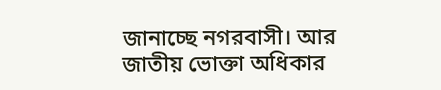জানাচ্ছে নগরবাসী। আর জাতীয় ভোক্তা অধিকার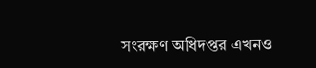সংরক্ষণ অধিদপ্তর এখনও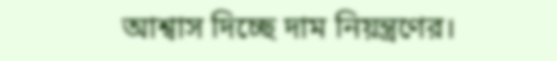আশ্বাস দিচ্ছে দাম নিয়ন্ত্রণের।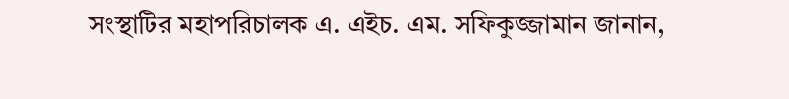সংস্থাটির মহাপরিচালক এ. এইচ. এম. সফিকুজ্জামান জানান,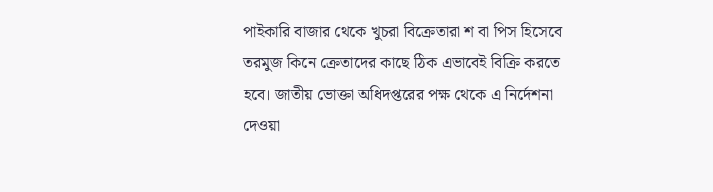পাইকারি বাজার থেকে খুচরা বিক্রেতারা শ বা পিস হিসেবে তরমুজ কিনে ক্রেতাদের কাছে ঠিক এভাবেই বিক্রি করতে হবে। জাতীয় ভোক্তা অধিদপ্তরের পক্ষ থেকে এ নির্দেশনা দেওয়া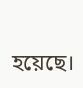হয়েছে।